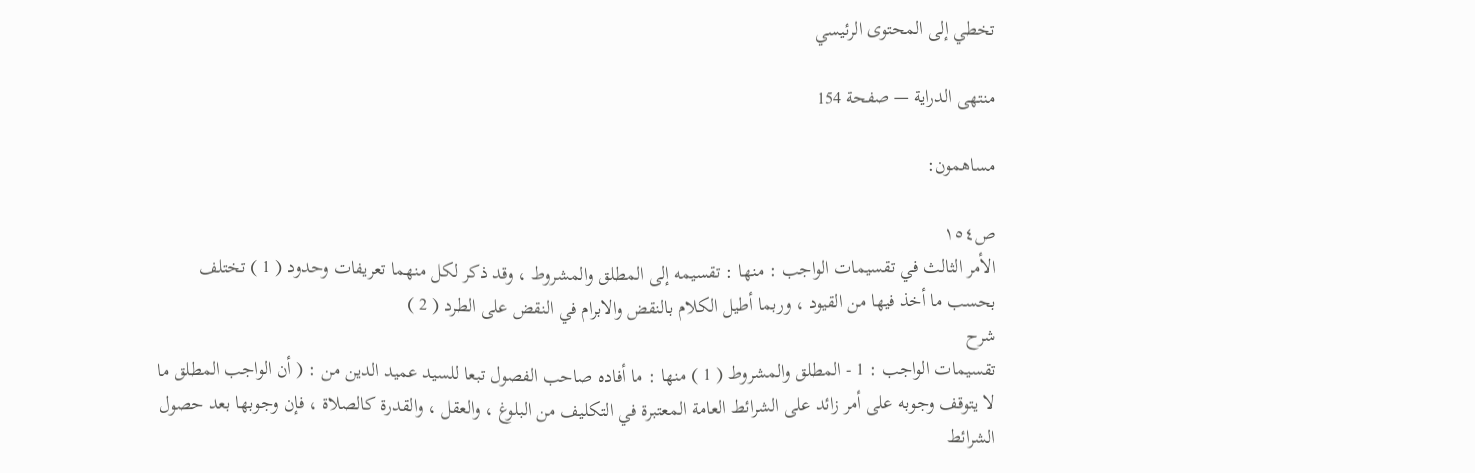تخطي إلى المحتوى الرئيسي

منتهى الدراية — صفحة 154

مساهمون:

ص١٥٤
الأمر الثالث في تقسيمات الواجب : منها : تقسيمه إلى المطلق والمشروط ، وقد ذكر لكل منهما تعريفات وحدود ( 1 ) تختلف بحسب ما أخذ فيها من القيود ، وربما أطيل الكلام بالنقض والابرام في النقض على الطرد ( 2 )
شرح
تقسيمات الواجب : 1 - المطلق والمشروط ( 1 ) منها : ما أفاده صاحب الفصول تبعا للسيد عميد الدين من : ( أن الواجب المطلق ما لا يتوقف وجوبه على أمر زائد على الشرائط العامة المعتبرة في التكليف من البلوغ ، والعقل ، والقدرة كالصلاة ، فإن وجوبها بعد حصول الشرائط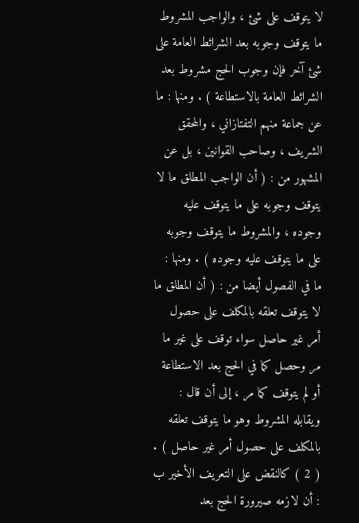لا يتوقف على شئ ، والواجب المشروط ما يتوقف وجوبه بعد الشرائط العامة على شئ آخر فإن وجوب الحج مشروط بعد الشرائط العامة بالاستطاعة ) . ومنها : ما عن جماعة منهم التفتازاني ، والمحقق الشريف ، وصاحب القوانين ، بل عن المشهور من : ( أن الواجب المطلق ما لا يتوقف وجوبه على ما يتوقف عليه وجوده ، والمشروط ما يتوقف وجوبه على ما يتوقف عليه وجوده ) . ومنها : ما في الفصول أيضا من : ( أن المطلق ما لا يتوقف تعلقه بالمكلف على حصول أمر غير حاصل سواء توقف على غير ما مر وحصل كما في الحج بعد الاستطاعة أو لم يتوقف كما مر ، إلى أن قال : ويقابله المشروط وهو ما يتوقف تعلقه بالمكلف على حصول أمر غير حاصل ) . ( 2 ) كالنقض على التعريف الأخير ب : أن لازمه صيرورة الحج بعد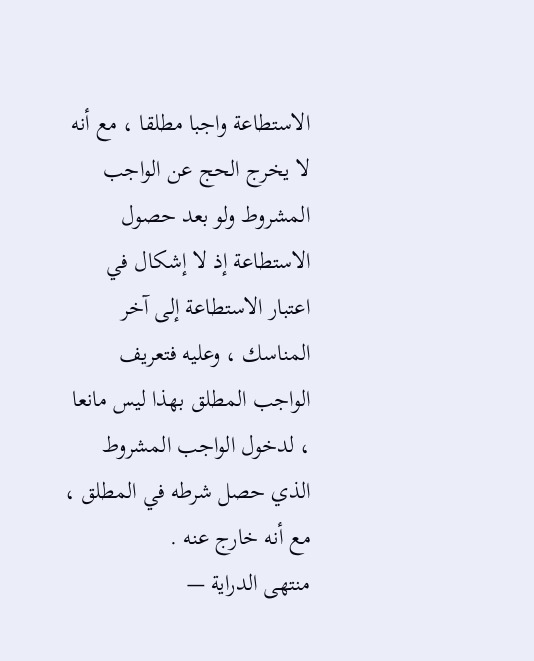الاستطاعة واجبا مطلقا ، مع أنه لا يخرج الحج عن الواجب المشروط ولو بعد حصول الاستطاعة إذ لا إشكال في اعتبار الاستطاعة إلى آخر المناسك ، وعليه فتعريف الواجب المطلق بهذا ليس مانعا ، لدخول الواجب المشروط الذي حصل شرطه في المطلق ، مع أنه خارج عنه .
منتهى الدراية —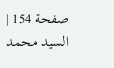صفحة 154 | السيد محمد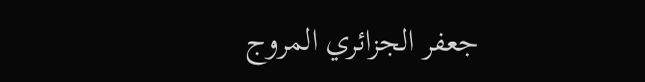جعفر الجزائري المروج